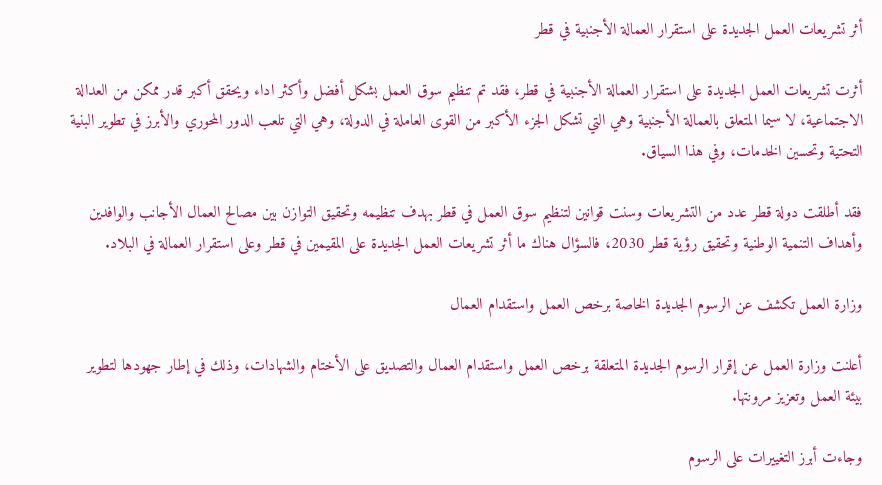أثر تشريعات العمل الجديدة على استقرار العمالة الأجنبية في قطر

أثرت تشريعات العمل الجديدة على استقرار العمالة الأجنبية في قطر، فقد تم تنظيم سوق العمل بشكل أفضل وأكثر اداء ويحقق أكبر قدر ممكن من العدالة الاجتماعية، لا سيما المتعلق بالعمالة الأجنبية وهي التي تشكل الجزء الأكبر من القوى العاملة في الدولة، وهي التي تلعب الدور المحوري والأبرز في تطوير البنية التحتية وتحسين الخدمات، وفي هذا السياق.

فقد أطلقت دولة قطر عدد من التشريعات وسنت قوانين لتنظيم سوق العمل في قطر بهدف تنظيمه وتحقيق التوازن بين مصالح العمال الأجانب والوافدين وأهداف التنمية الوطنية وتحقيق رؤية قطر 2030، فالسؤال هناك ما أثر تشريعات العمل الجديدة على المقيمين في قطر وعلى استقرار العمالة في البلاد.

وزارة العمل تكشف عن الرسوم الجديدة الخاصة برخص العمل واستقدام العمال

أعلنت وزارة العمل عن إقرار الرسوم الجديدة المتعلقة برخص العمل واستقدام العمال والتصديق على الأختام والشهادات، وذلك في إطار جهودها لتطوير بيئة العمل وتعزيز مرونتها.

وجاءت أبرز التغييرات على الرسوم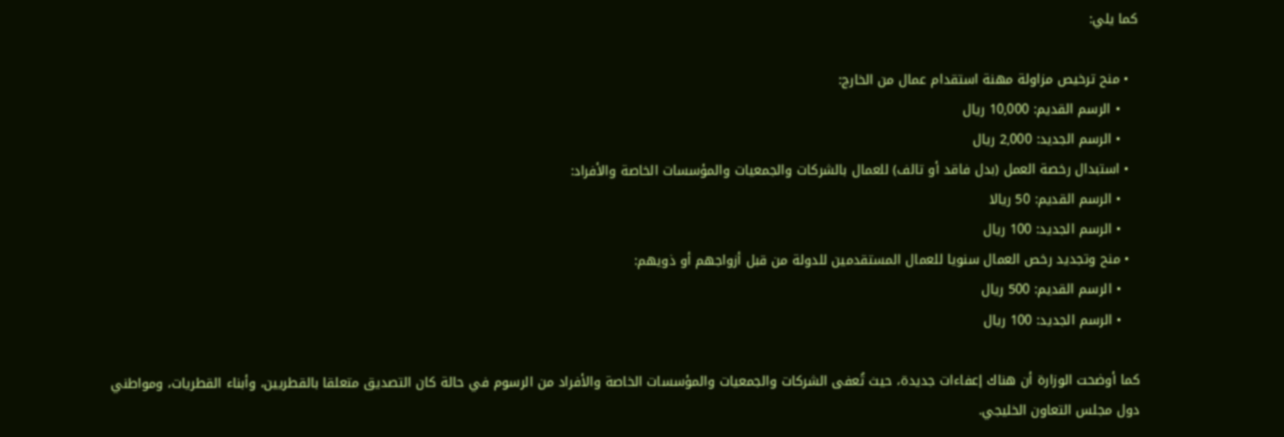كما يلي:

  • منح ترخيص مزاولة مهنة استقدام عمال من الخارج:
    • الرسم القديم: 10,000 ريال
    • الرسم الجديد: 2,000 ريال
  • استبدال رخصة العمل (بدل فاقد أو تالف) للعمال بالشركات والجمعيات والمؤسسات الخاصة والأفراد:
    • الرسم القديم: 50 ريالا
    • الرسم الجديد: 100 ريال
  • منح وتجديد رخص العمال سنويا للعمال المستقدمين للدولة من قبل أزواجهم أو ذويهم:
    • الرسم القديم: 500 ريال
    • الرسم الجديد: 100 ريال

كما أوضحت الوزارة أن هناك إعفاءات جديدة، حيث تُعفى الشركات والجمعيات والمؤسسات الخاصة والأفراد من الرسوم في حالة كان التصديق متعلقا بالقطريين، وأبناء القطريات، ومواطني دول مجلس التعاون الخليجي.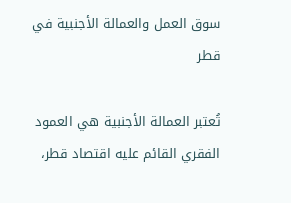سوق العمل والعمالة الأجنبية في قطر

تُعتبر العمالة الأجنبية هي العمود الفقري القائم عليه اقتصاد قطر،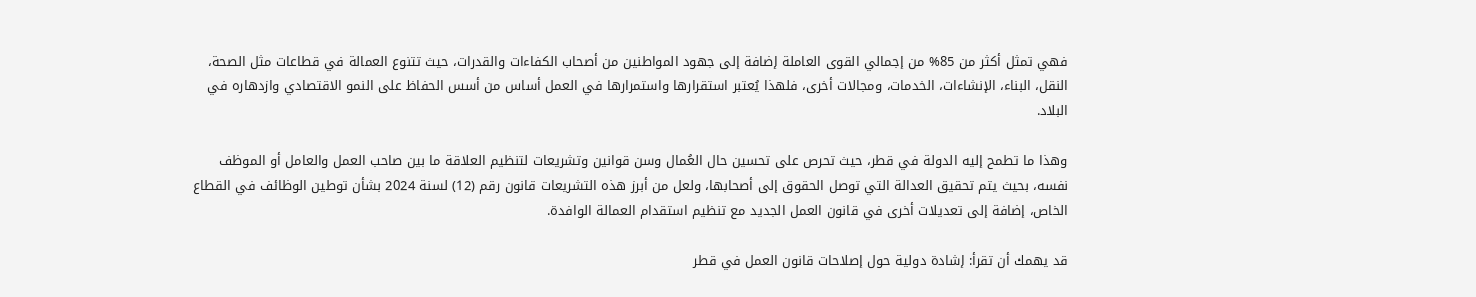فهي تمثل أكثر من 85% من إجمالي القوى العاملة إضافة إلى جهود المواطنين من أصحاب الكفاءات والقدرات، حيث تتنوع العمالة في قطاعات مثل الصحة، النقل، البناء، الإنشاءات، الخدمات، ومجالات أخرى، فلهذا يُعتبر استقرارها واستمرارها في العمل أساس من أسس الحفاظ على النمو الاقتصادي وازدهاره في البلاد.

وهذا ما تطمح إليه الدولة في قطر، حيث تحرص على تحسين حال العُمال وسن قوانين وتشريعات لتنظيم العلاقة ما بين صاحب العمل والعامل أو الموظف نفسه، بحيث يتم تحقيق العدالة التي توصل الحقوق إلى أصحابها، ولعل من أبرز هذه التشريعات قانون رقم (12) لسنة 2024 بشأن توطين الوظائف في القطاع الخاص، إضافة إلى تعديلات أخرى في قانون العمل الجديد مع تنظيم استقدام العمالة الوافدة.

قد يهمك أن تقرأ: إشادة دولية حول إصلاحات قانون العمل في قطر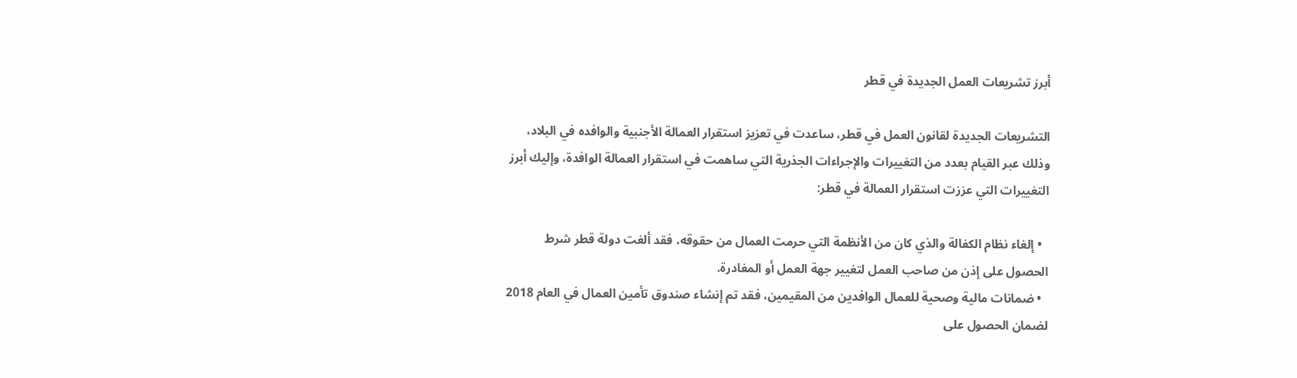أبرز تشريعات العمل الجديدة في قطر

التشريعات الجديدة لقانون العمل في قطر، ساعدت في تعزيز استقرار العمالة الأجنبية والوافده في البلاد، وذلك عبر القيام بعدد من التغييرات والإجراءات الجذرية التي ساهمت في استقرار العمالة الوافدة، وإليك أبرز التغييرات التي عززت استقرار العمالة في قطر:

  • إلغاء نظام الكفالة والذي كان من الأنظمة التي حرمت العمال من حقوقه، فقد ألغت دولة قطر شرط الحصول على إذن من صاحب العمل لتغيير جهة العمل أو المغادرة.
  • ضمانات مالية وصحية للعمال الوافدين من المقيمين، فقد تم إنشاء صندوق تأمين العمال في العام 2018 لضمان الحصول على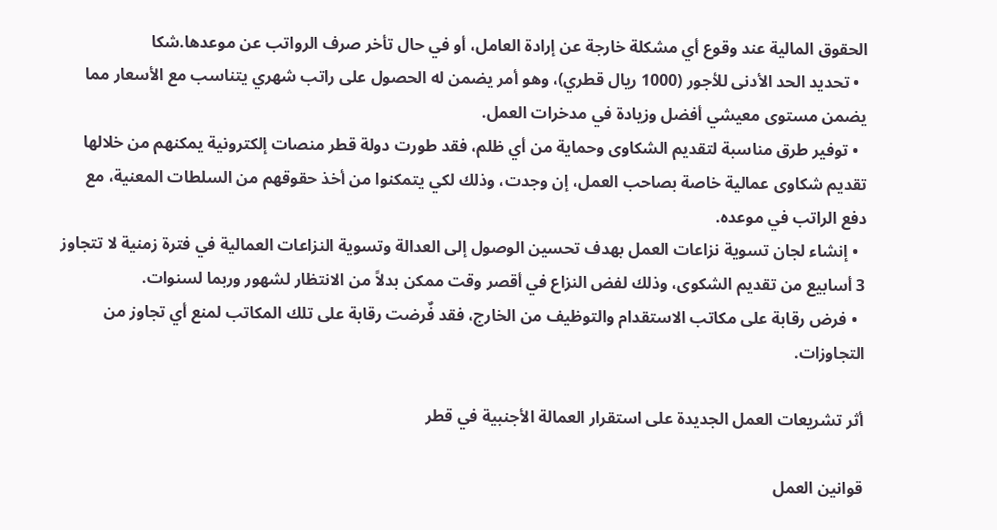الحقوق المالية عند وقوع أي مشكلة خارجة عن إرادة العامل، أو في حال تأخر صرف الرواتب عن موعدها.شكا
  • تحديد الحد الأدنى للأجور (1000 ريال قطري)، وهو أمر يضمن له الحصول على راتب شهري يتناسب مع الأسعار مما يضمن مستوى معيشي أفضل وزيادة في مدخرات العمل.
  • توفير طرق مناسبة لتقديم الشكاوى وحماية من أي ظلم، فقد طورت دولة قطر منصات إلكترونية يمكنهم من خلالها تقديم شكاوى عمالية خاصة بصاحب العمل، إن وجدت، وذلك لكي يتمكنوا من أخذ حقوقهم من السلطات المعنية، مع دفع الراتب في موعده.
  • إنشاء لجان تسوية نزاعات العمل بهدف تحسين الوصول إلى العدالة وتسوية النزاعات العمالية في فترة زمنية لا تتجاوز 3 أسابيع من تقديم الشكوى، وذلك لفض النزاع في أقصر وقت ممكن بدلاً من الانتظار لشهور وربما لسنوات.
  • فرض رقابة على مكاتب الاستقدام والتوظيف من الخارج، فقد فٌرضت رقابة على تلك المكاتب لمنع أي تجاوز من التجاوزات.

أثر تشريعات العمل الجديدة على استقرار العمالة الأجنبية في قطر

قوانين العمل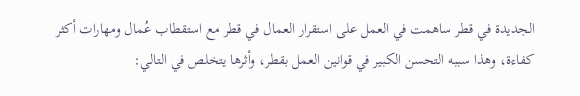الجديدة في قطر ساهمت في العمل على استقرار العمال في قطر مع استقطاب عُمال ومهارات أكثر كفاءة، وهذا سببه التحسن الكبير في قوانين العمل بقطر، وأثرها يتخلص في التالي: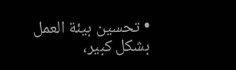• تحسين بيئة العمل بشكل كبير،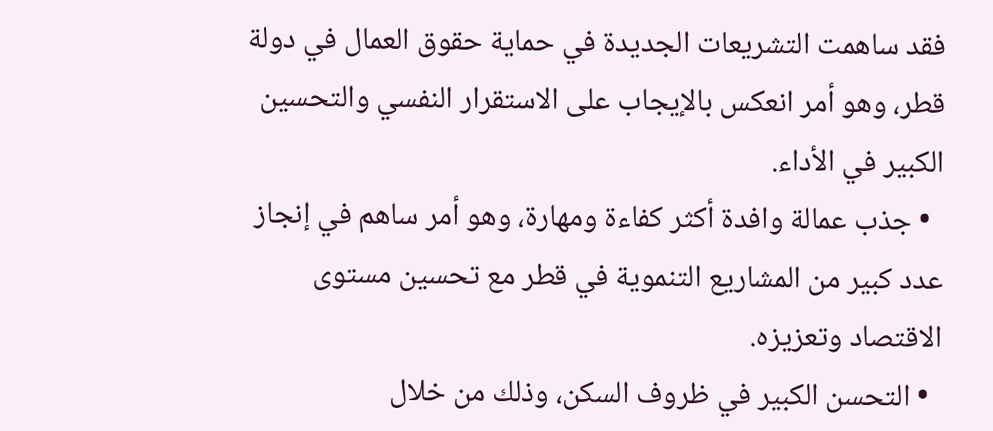فقد ساهمت التشريعات الجديدة في حماية حقوق العمال في دولة قطر، وهو أمر انعكس بالإيجاب على الاستقرار النفسي والتحسين الكبير في الأداء.
  • جذب عمالة وافدة أكثر كفاءة ومهارة، وهو أمر ساهم في إنجاز عدد كبير من المشاريع التنموية في قطر مع تحسين مستوى الاقتصاد وتعزيزه.
  • التحسن الكبير في ظروف السكن، وذلك من خلال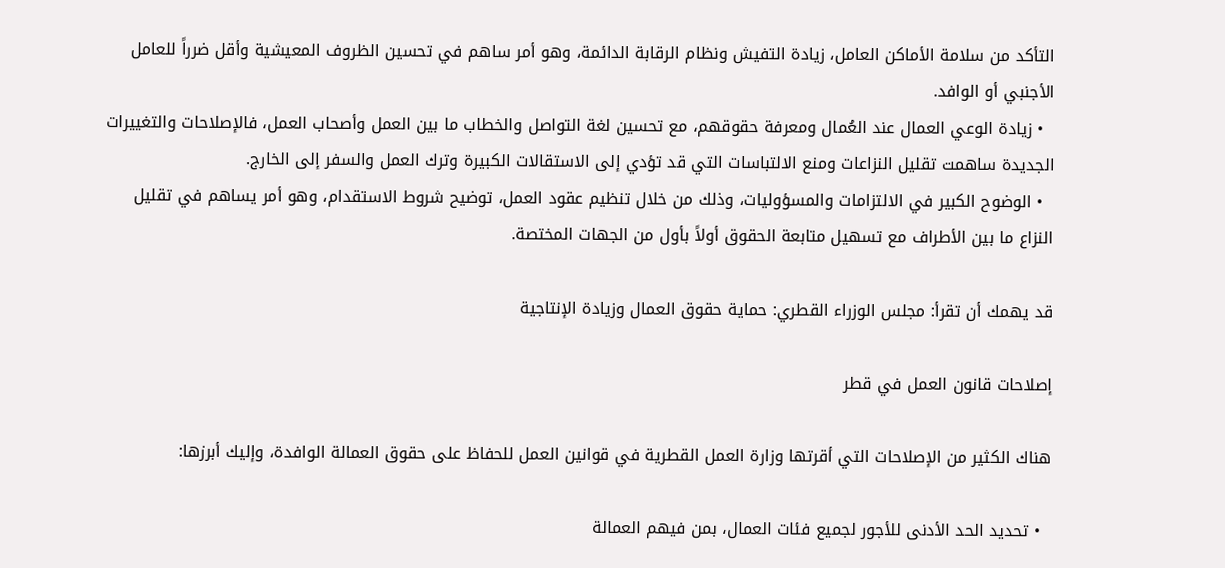التأكد من سلامة الأماكن العامل، زيادة التفيش ونظام الرقابة الدائمة، وهو أمر ساهم في تحسين الظروف المعيشية وأقل ضرراً للعامل الأجنبي أو الوافد.
  • زيادة الوعي العمال عند العُمال ومعرفة حقوقهم، مع تحسين لغة التواصل والخطاب ما بين العمل وأصحاب العمل، فالإصلاحات والتغييرات الجديدة ساهمت تقليل النزاعات ومنع الالتباسات التي قد تؤدي إلى الاستقالات الكبيرة وترك العمل والسفر إلى الخارج.
  • الوضوح الكبير في الالتزامات والمسؤوليات، وذلك من خلال تنظيم عقود العمل، توضيح شروط الاستقدام، وهو أمر يساهم في تقليل النزاع ما بين الأطراف مع تسهيل متابعة الحقوق أولاً بأول من الجهات المختصة.

قد يهمك أن تقرأ: مجلس الوزراء القطري: حماية حقوق العمال وزيادة الإنتاجية

إصلاحات قانون العمل في قطر

هناك الكثير من الإصلاحات التي أقرتها وزارة العمل القطرية في قوانين العمل للحفاظ على حقوق العمالة الوافدة، وإليك أبرزها:

  • تحديد الحد الأدنى للأجور لجميع فئات العمال، بمن فيهم العمالة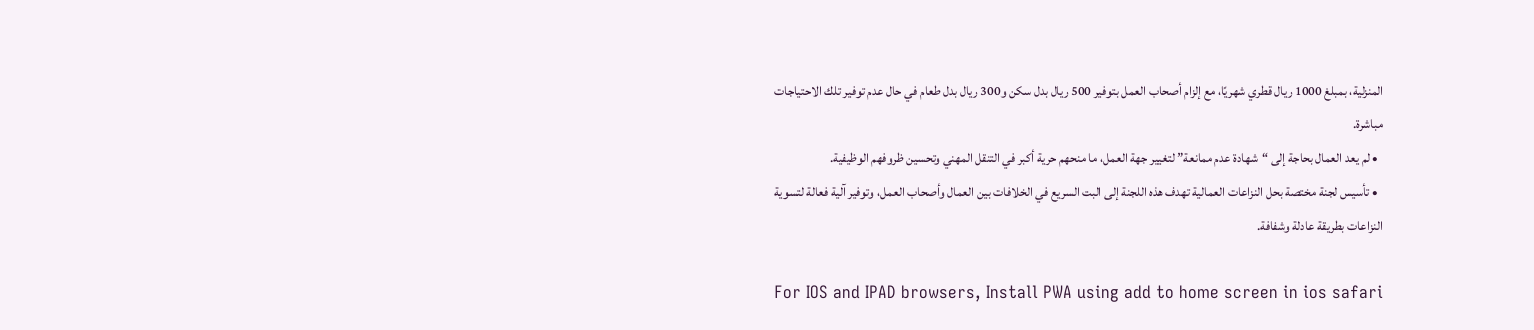المنزلية، بمبلغ 1000 ريال قطري شهريًا، مع إلزام أصحاب العمل بتوفير 500 ريال بدل سكن و300 ريال بدل طعام في حال عدم توفير تلك الاحتياجات مباشرة.
  • لم يعد العمال بحاجة إلى “شهادة عدم ممانعة” لتغيير جهة العمل، ما منحهم حرية أكبر في التنقل المهني وتحسين ظروفهم الوظيفية.
  • تأسيس لجنة مختصة بحل النزاعات العمالية تهدف هذه اللجنة إلى البت السريع في الخلافات بين العمال وأصحاب العمل، وتوفير آلية فعالة لتسوية النزاعات بطريقة عادلة وشفافة.

For IOS and IPAD browsers, Install PWA using add to home screen in ios safari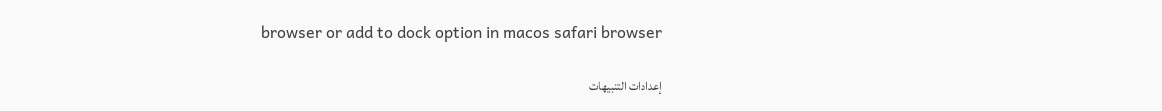browser or add to dock option in macos safari browser

إعدادات التنبيهات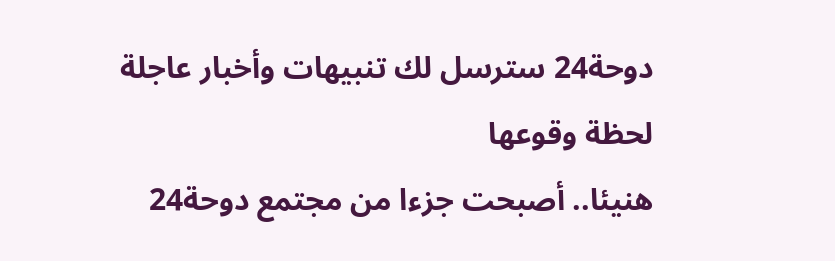دوحة24 سترسل لك تنبيهات وأخبار عاجلة لحظة وقوعها
هنيئا.. أصبحت جزءا من مجتمع دوحة24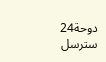دوحة24 سترسل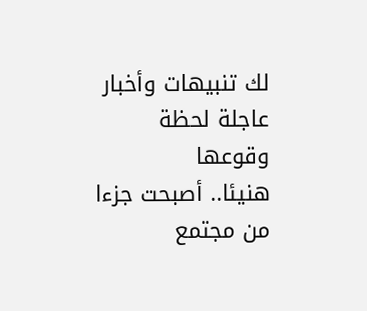لك تنبيهات وأخبار عاجلة لحظة وقوعها
هنيئا.. أصبحت جزءا من مجتمع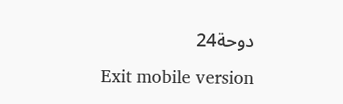دوحة24
Exit mobile version